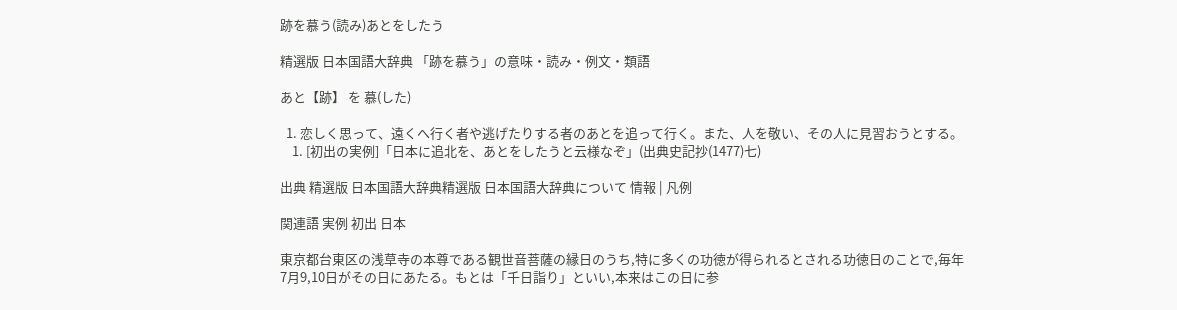跡を慕う(読み)あとをしたう

精選版 日本国語大辞典 「跡を慕う」の意味・読み・例文・類語

あと【跡】 を 慕(した)

  1. 恋しく思って、遠くへ行く者や逃げたりする者のあとを追って行く。また、人を敬い、その人に見習おうとする。
    1. [初出の実例]「日本に追北を、あとをしたうと云様なぞ」(出典史記抄(1477)七)

出典 精選版 日本国語大辞典精選版 日本国語大辞典について 情報 | 凡例

関連語 実例 初出 日本

東京都台東区の浅草寺の本尊である観世音菩薩の縁日のうち,特に多くの功徳が得られるとされる功徳日のことで,毎年 7月9,10日がその日にあたる。もとは「千日詣り」といい,本来はこの日に参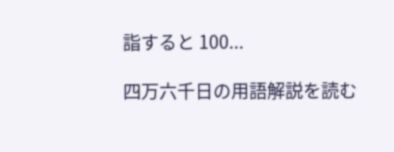詣すると 100...

四万六千日の用語解説を読む